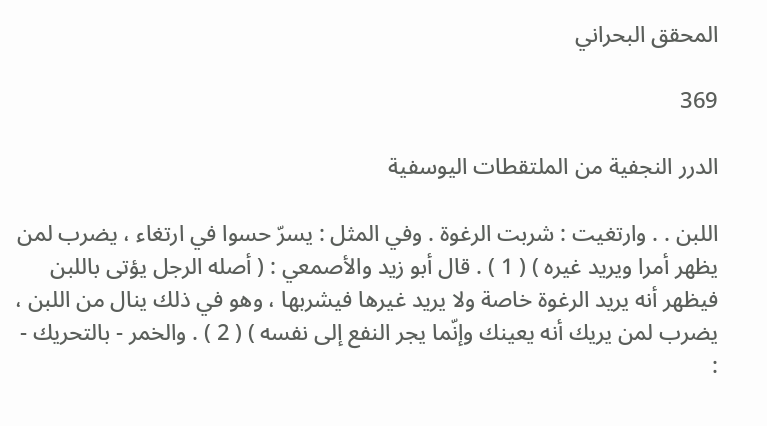المحقق البحراني

369

الدرر النجفية من الملتقطات اليوسفية

اللبن . . وارتغيت : شربت الرغوة . وفي المثل : يسرّ حسوا في ارتغاء ، يضرب لمن يظهر أمرا ويريد غيره ) ( 1 ) . قال أبو زيد والأصمعي : ( أصله الرجل يؤتى باللبن فيظهر أنه يريد الرغوة خاصة ولا يريد غيرها فيشربها ، وهو في ذلك ينال من اللبن ، يضرب لمن يريك أنه يعينك وإنّما يجر النفع إلى نفسه ) ( 2 ) . والخمر - بالتحريك - :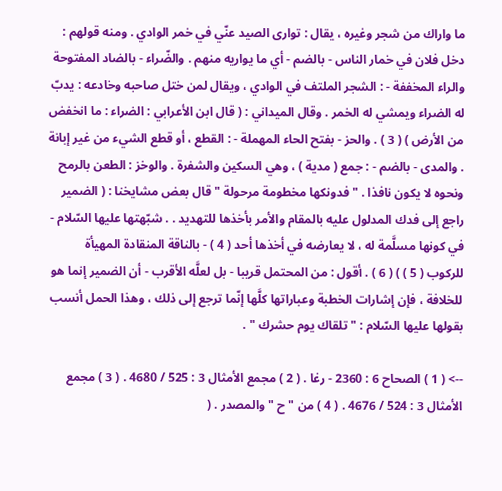ما واراك من شجر وغيره ، يقال : توارى الصيد عنّي في خمر الوادي . ومنه قولهم : دخل فلان في خمار الناس - بالضم - أي ما يواريه منهم . والضّراء - بالضاد المفتوحة والراء المخففة - : الشجر الملتف في الوادي ، ويقال لمن ختل صاحبه وخادعه : يدبّ له الضراء ويمشي له الخمر . وقال الميداني : ( قال ابن الأعرابي : الضراء : ما انخفض من الأرض ) ( 3 ) . والحز - بفتح الحاء المهملة - : القطع ، أو قطع الشيء من غير إبانة . والمدى - بالضم - : جمع ( مدية ) ، وهي السكين والشفرة . والوخز : الطعن بالرمح ونحوه لا يكون نافذا . " فدونكها مخطومة مرحولة " قال بعض مشايخنا : ( الضمير راجع إلى فدك المدلول عليه بالمقام والأمر بأخذها للتهديد . . شبّهتها عليها السّلام - في كونها مسلَّمة له ، لا يعارضه في أخذها أحد ( 4 ) - بالناقة المنقادة المهيأة للركوب ( 5 ) ) ( 6 ) . أقول : من المحتمل قريبا - بل لعلَّه الأقرب - أن الضمير إنما هو للخلافة ، فإن إشارات الخطبة وعباراتها كلَّها إنّما ترجع إلى ذلك ، وهذا الحمل أنسب بقولها عليها السّلام : " تلقاك يوم حشرك " .

--> ( 1 ) الصحاح 6 : 2360 - رغا . ( 2 ) مجمع الأمثال 3 : 525 / 4680 . ( 3 ) مجمع الأمثال 3 : 524 / 4676 . ( 4 ) من " ح " والمصدر . (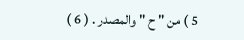5 ) من " ح " والمصدر . ( 6 )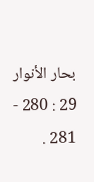بحار الأنوار 29 : 280 - 281 .